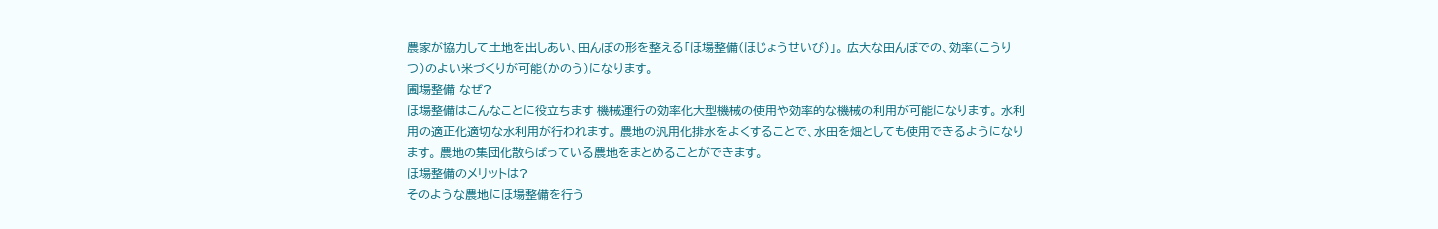農家が協力して土地を出しあい、田んぼの形を整える「ほ場整備(ほじょうせいび)」。 広大な田んぼでの、効率(こうりつ)のよい米づくりが可能(かのう)になります。
圃場整備 なぜ?
ほ場整備はこんなことに役立ちます 機械運行の効率化大型機械の使用や効率的な機械の利用が可能になります。 水利用の適正化適切な水利用が行われます。 農地の汎用化排水をよくすることで、水田を畑としても使用できるようになります。 農地の集団化散らばっている農地をまとめることができます。
ほ場整備のメリットは?
そのような農地にほ場整備を行う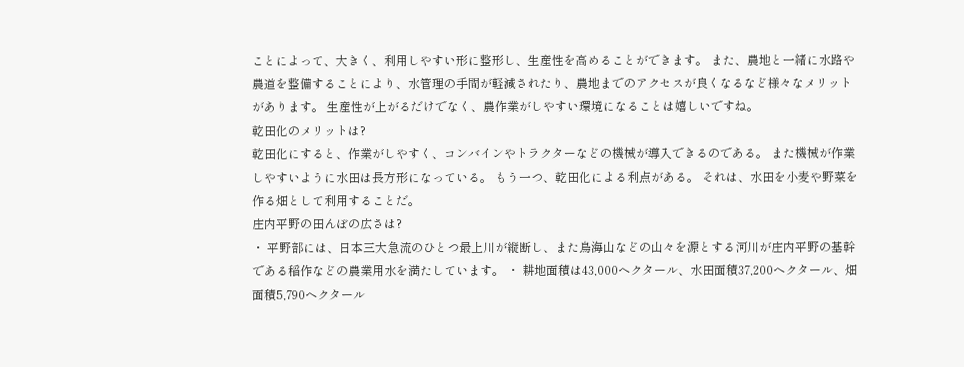ことによって、大きく、利用しやすい形に整形し、生産性を高めることができます。 また、農地と一緒に水路や農道を整備することにより、水管理の手間が軽減されたり、農地までのアクセスが良くなるなど様々なメリットがあります。 生産性が上がるだけでなく、農作業がしやすい環境になることは嬉しいですね。
乾田化のメリットは?
乾田化にすると、作業がしやすく、コンバインやトラクターなどの機械が導入できるのである。 また機械が作業しやすいように水田は長方形になっている。 もう一つ、乾田化による利点がある。 それは、水田を小麦や野菜を作る畑として利用することだ。
庄内平野の田んぼの広さは?
・ 平野部には、日本三大急流のひとつ最上川が縦断し、また鳥海山などの山々を源とする河川が庄内平野の基幹である稲作などの農業用水を満たしています。 ・ 耕地面積は43,000ヘクタール、水田面積37,200ヘクタール、畑面積5,790ヘクタール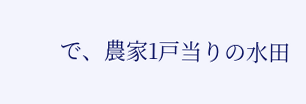で、農家1戸当りの水田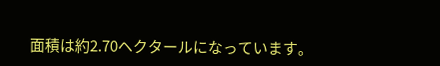面積は約2.70ヘクタールになっています。